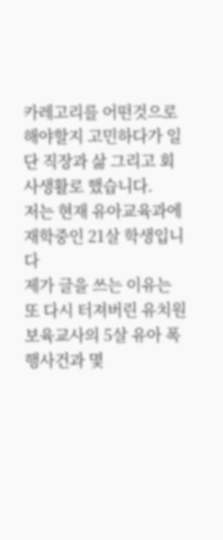카레고리를 어떤것으로 해야할지 고민하다가 일단 직장과 삶 그리고 회사생활로 했습니다.
저는 현재 유아교육과에 재학중인 21살 학생입니다
제가 글을 쓰는 이유는 또 다시 터져버린 유치원 보육교사의 5살 유아 폭행사건과 몇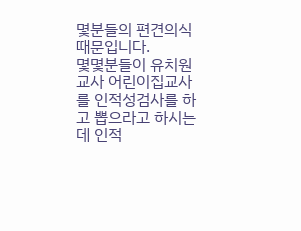몇분들의 편견의식때문입니다.
몇몇분들이 유치원교사 어린이집교사를 인적성검사를 하고 뽑으라고 하시는데 인적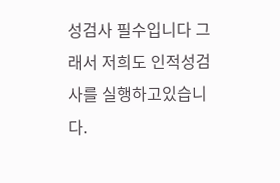성검사 필수입니다 그래서 저희도 인적성검사를 실행하고있습니다.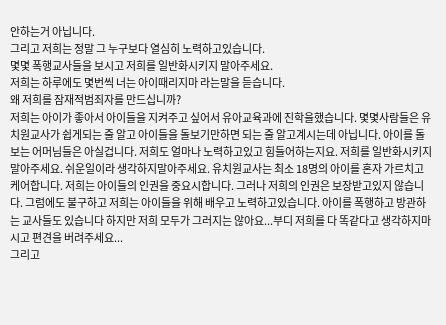안하는거 아닙니다.
그리고 저희는 정말 그 누구보다 열심히 노력하고있습니다.
몇몇 폭행교사들을 보시고 저희를 일반화시키지 말아주세요.
저희는 하루에도 몇번씩 너는 아이때리지마 라는말을 듣습니다.
왜 저희를 잠재적범죄자를 만드십니까?
저희는 아이가 좋아서 아이들을 지켜주고 싶어서 유아교육과에 진학을했습니다. 몇몇사람들은 유치원교사가 쉽게되는 줄 알고 아이들을 돌보기만하면 되는 줄 알고계시는데 아닙니다. 아이를 돌보는 어머님들은 아실겁니다. 저희도 얼마나 노력하고있고 힘들어하는지요. 저희를 일반화시키지 말아주세요. 쉬운일이라 생각하지말아주세요. 유치원교사는 최소 18명의 아이를 혼자 가르치고 케어합니다. 저희는 아이들의 인권을 중요시합니다. 그러나 저희의 인권은 보장받고있지 않습니다. 그럼에도 불구하고 저희는 아이들을 위해 배우고 노력하고있습니다. 아이를 폭행하고 방관하는 교사들도 있습니다 하지만 저희 모두가 그러지는 않아요...부디 저희를 다 똑같다고 생각하지마시고 편견을 버려주세요...
그리고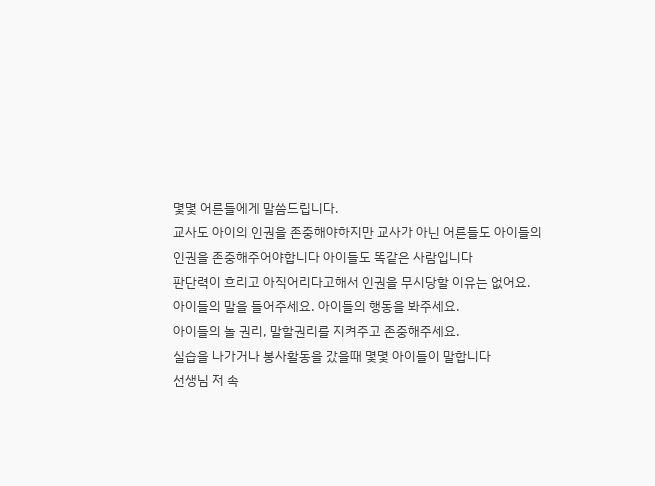몇몇 어른들에게 말씀드립니다.
교사도 아이의 인권을 존중해야하지만 교사가 아닌 어른들도 아이들의 인권을 존중해주어야합니다 아이들도 똑같은 사람입니다
판단력이 흐리고 아직어리다고해서 인권을 무시당할 이유는 없어요. 아이들의 말을 들어주세요. 아이들의 행동을 봐주세요.
아이들의 놀 권리, 말할권리를 지켜주고 존중해주세요.
실습을 나가거나 봉사활동을 갔을때 몇몇 아이들이 말합니다
선생님 저 속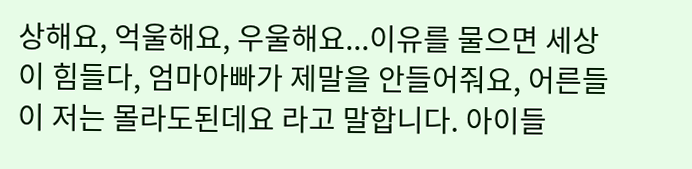상해요, 억울해요, 우울해요...이유를 물으면 세상이 힘들다, 엄마아빠가 제말을 안들어줘요, 어른들이 저는 몰라도된데요 라고 말합니다. 아이들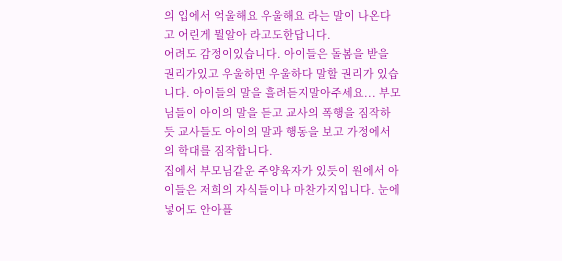의 입에서 억울해요 우울해요 라는 말이 나온다고 어린게 뭘알아 라고도한답니다.
어려도 감정이있습니다. 아이들은 돌봄을 받을 권리가있고 우울하면 우울하다 말할 권리가 있습니다. 아이들의 말을 흘려듣지말아주세요... 부모님들이 아이의 말을 듣고 교사의 폭행을 짐작하듯 교사들도 아이의 말과 행동을 보고 가정에서의 학대를 짐작합니다.
집에서 부모님같운 주양육자가 있듯이 원에서 아이들은 저희의 자식들이나 마찬가지입니다. 눈에넣어도 안아플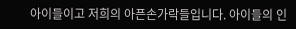아이들이고 저희의 아픈손가락들입니다. 아이들의 인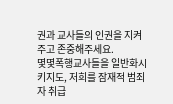권과 교사들의 인권을 지켜주고 존중해주세요.
몇몇폭행교사들을 일반화시키지도, 저희를 잠재적 범죄자 취급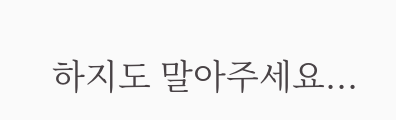하지도 말아주세요...